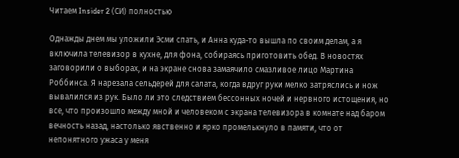Читаем Insider 2 (СИ) полностью

Однажды днем мы уложили Эсми спать, и Анна куда-то вышла по своим делам, а я включила телевизор в кухне, для фона, собираясь приготовить обед. В новостях заговорили о выборах, и на экране снова замаячило смазливое лицо Мартина Роббинса. Я нарезала сельдерей для салата, когда вдруг руки мелко затряслись и нож вывалился из рук. Было ли это следствием бессонных ночей и нервного истощения, но все, что произошло между мной и человеком с экрана телевизора в комнате над баром вечность назад, настолько явственно и ярко промелькнуло в памяти, что от непонятного ужаса у меня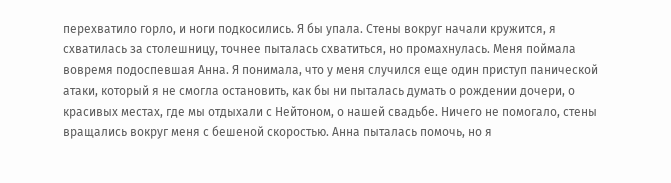перехватило горло, и ноги подкосились. Я бы упала. Стены вокруг начали кружится, я схватилась за столешницу, точнее пыталась схватиться, но промахнулась. Меня поймала вовремя подоспевшая Анна. Я понимала, что у меня случился еще один приступ панической атаки, который я не смогла остановить, как бы ни пыталась думать о рождении дочери, о красивых местах, где мы отдыхали с Нейтоном, о нашей свадьбе. Ничего не помогало, стены вращались вокруг меня с бешеной скоростью. Анна пыталась помочь, но я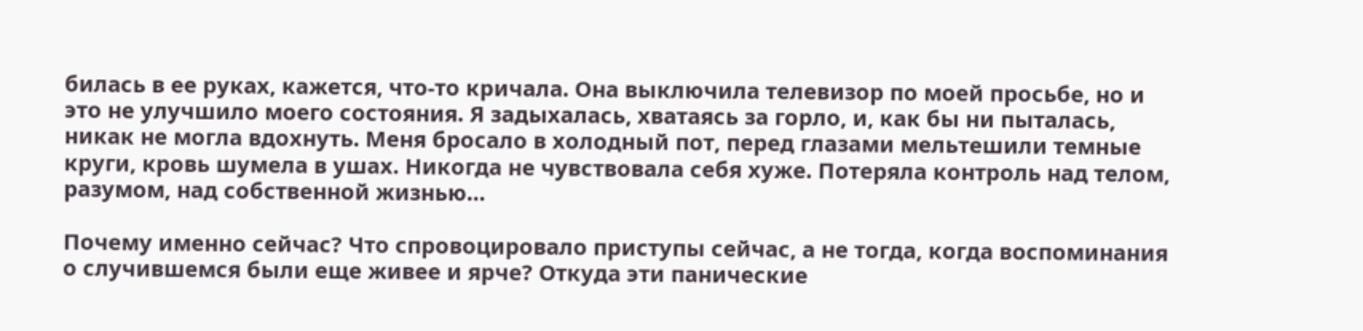билась в ее руках, кажется, что-то кричала. Она выключила телевизор по моей просьбе, но и это не улучшило моего состояния. Я задыхалась, хватаясь за горло, и, как бы ни пыталась, никак не могла вдохнуть. Меня бросало в холодный пот, перед глазами мельтешили темные круги, кровь шумела в ушах. Никогда не чувствовала себя хуже. Потеряла контроль над телом, разумом, над собственной жизнью…

Почему именно сейчас? Что спровоцировало приступы сейчас, а не тогда, когда воспоминания о случившемся были еще живее и ярче? Откуда эти панические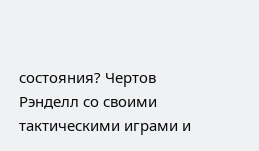состояния? Чертов Рэнделл со своими тактическими играми и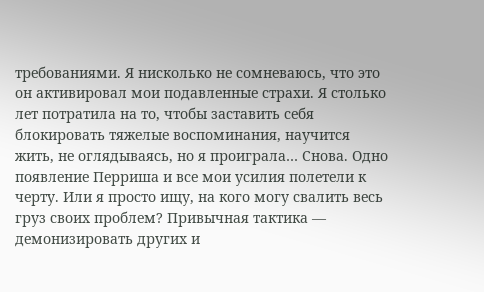требованиями. Я нисколько не сомневаюсь, что это он активировал мои подавленные страхи. Я столько лет потратила на то, чтобы заставить себя блокировать тяжелые воспоминания, научится жить, не оглядываясь, но я проиграла… Снова. Одно появление Перриша и все мои усилия полетели к черту. Или я просто ищу, на кого могу свалить весь груз своих проблем? Привычная тактика — демонизировать других и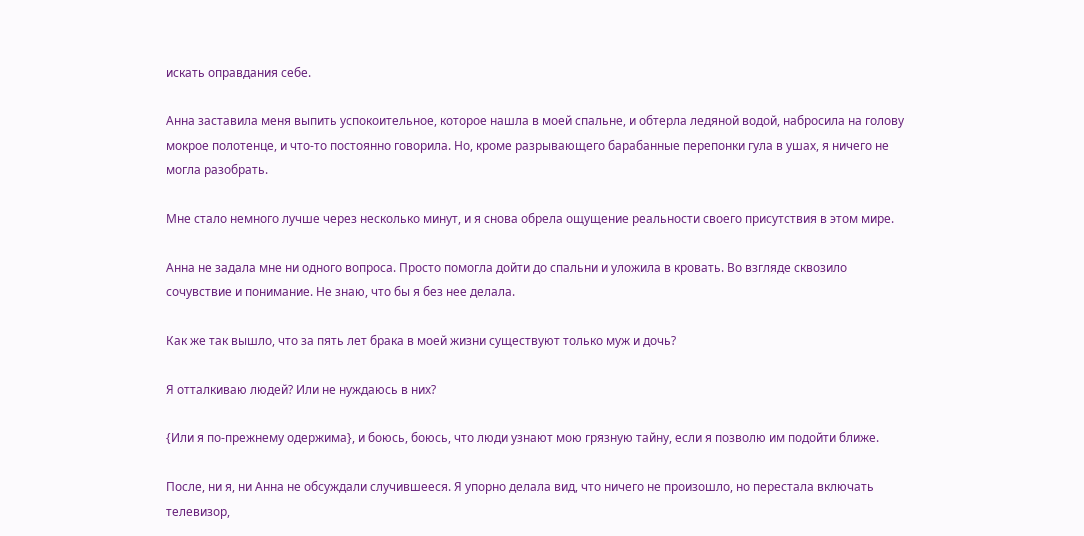искать оправдания себе.

Анна заставила меня выпить успокоительное, которое нашла в моей спальне, и обтерла ледяной водой, набросила на голову мокрое полотенце, и что-то постоянно говорила. Но, кроме разрывающего барабанные перепонки гула в ушах, я ничего не могла разобрать.

Мне стало немного лучше через несколько минут, и я снова обрела ощущение реальности своего присутствия в этом мире.

Анна не задала мне ни одного вопроса. Просто помогла дойти до спальни и уложила в кровать. Во взгляде сквозило сочувствие и понимание. Не знаю, что бы я без нее делала.

Как же так вышло, что за пять лет брака в моей жизни существуют только муж и дочь?

Я отталкиваю людей? Или не нуждаюсь в них?

{Или я по-прежнему одержима}, и боюсь, боюсь, что люди узнают мою грязную тайну, если я позволю им подойти ближе.

После, ни я, ни Анна не обсуждали случившееся. Я упорно делала вид, что ничего не произошло, но перестала включать телевизор,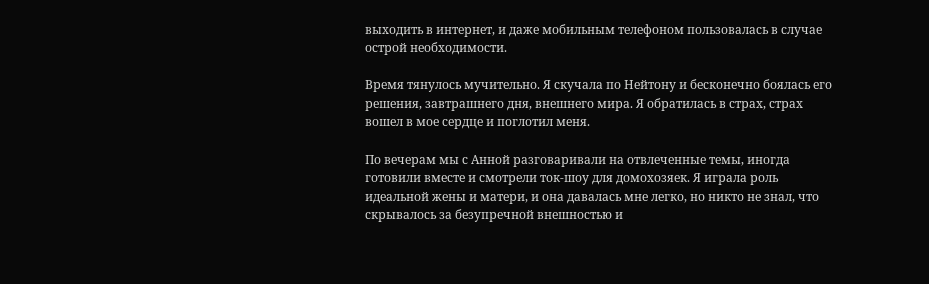выходить в интернет, и даже мобильным телефоном пользовалась в случае острой необходимости.

Время тянулось мучительно. Я скучала по Нейтону и бесконечно боялась его решения, завтрашнего дня, внешнего мира. Я обратилась в страх, страх вошел в мое сердце и поглотил меня.

По вечерам мы с Анной разговаривали на отвлеченные темы, иногда готовили вместе и смотрели ток-шоу для домохозяек. Я играла роль идеальной жены и матери, и она давалась мне легко, но никто не знал, что скрывалось за безупречной внешностью и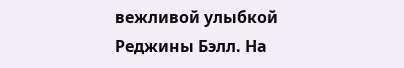вежливой улыбкой Реджины Бэлл. На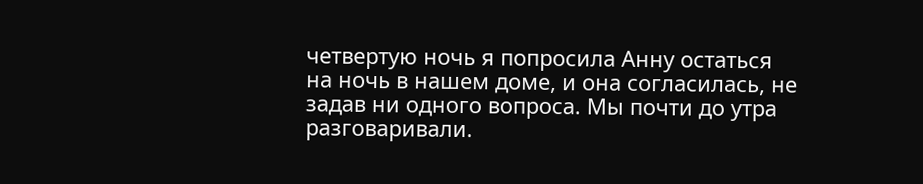четвертую ночь я попросила Анну остаться на ночь в нашем доме, и она согласилась, не задав ни одного вопроса. Мы почти до утра разговаривали.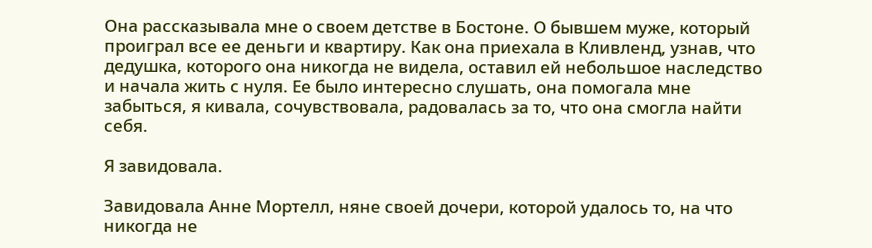Она рассказывала мне о своем детстве в Бостоне. О бывшем муже, который проиграл все ее деньги и квартиру. Как она приехала в Кливленд, узнав, что дедушка, которого она никогда не видела, оставил ей небольшое наследство и начала жить с нуля. Ее было интересно слушать, она помогала мне забыться, я кивала, сочувствовала, радовалась за то, что она смогла найти себя.

Я завидовала.

Завидовала Анне Мортелл, няне своей дочери, которой удалось то, на что никогда не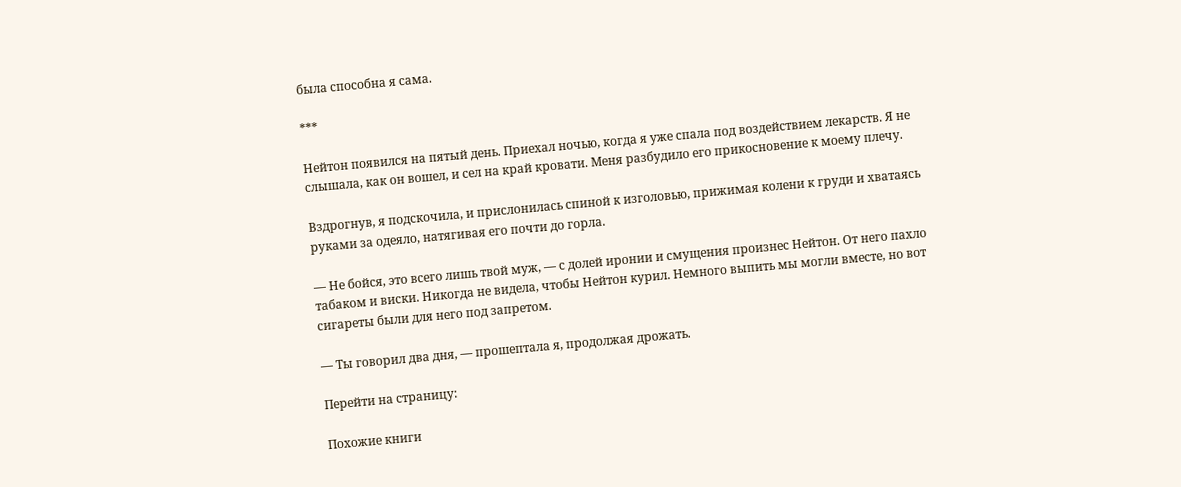была способна я сама.

***

Нейтон появился на пятый день. Приехал ночью, когда я уже спала под воздействием лекарств. Я не слышала, как он вошел, и сел на край кровати. Меня разбудило его прикосновение к моему плечу.

Вздрогнув, я подскочила, и прислонилась спиной к изголовью, прижимая колени к груди и хватаясь руками за одеяло, натягивая его почти до горла.

— Не бойся, это всего лишь твой муж, — с долей иронии и смущения произнес Нейтон. От него пахло табаком и виски. Никогда не видела, чтобы Нейтон курил. Немного выпить мы могли вместе, но вот сигареты были для него под запретом.

— Ты говорил два дня, — прошептала я, продолжая дрожать.

Перейти на страницу:

Похожие книги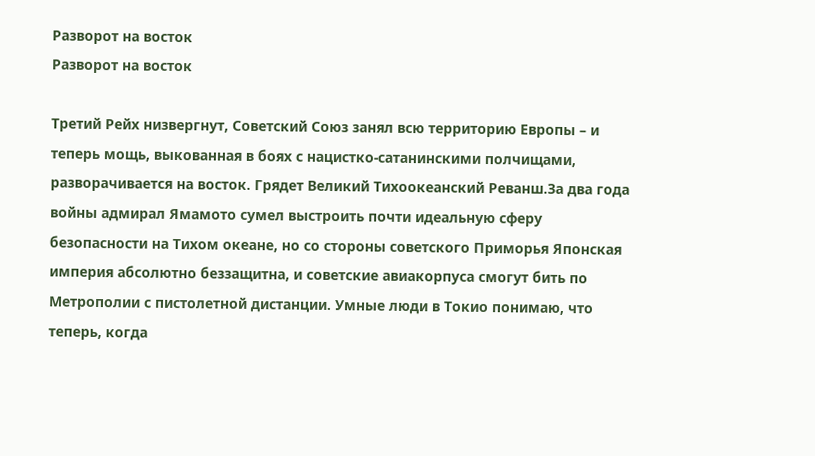Разворот на восток
Разворот на восток

Третий Рейх низвергнут, Советский Союз занял всю территорию Европы – и теперь мощь, выкованная в боях с нацистко-сатанинскими полчищами, разворачивается на восток. Грядет Великий Тихоокеанский Реванш.За два года войны адмирал Ямамото сумел выстроить почти идеальную сферу безопасности на Тихом океане, но со стороны советского Приморья Японская империя абсолютно беззащитна, и советские авиакорпуса смогут бить по Метрополии с пистолетной дистанции. Умные люди в Токио понимаю, что теперь, когда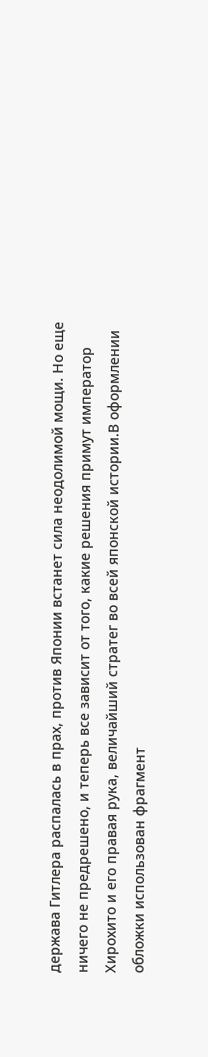держава Гитлера распалась в прах, против Японии встанет сила неодолимой мощи. Но еще ничего не предрешено, и теперь все зависит от того, какие решения примут император Хирохито и его правая рука, величайший стратег во всей японской истории.В оформлении обложки использован фрагмент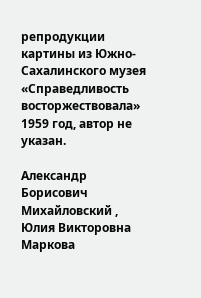репродукции картины из Южно-Сахалинского музея «Справедливость восторжествовала» 1959 год, автор не указан.

Александр Борисович Михайловский , Юлия Викторовна Маркова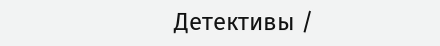Детективы /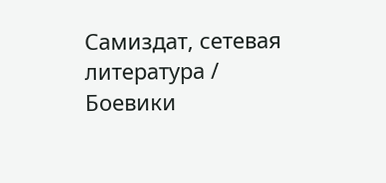Самиздат, сетевая литература / Боевики